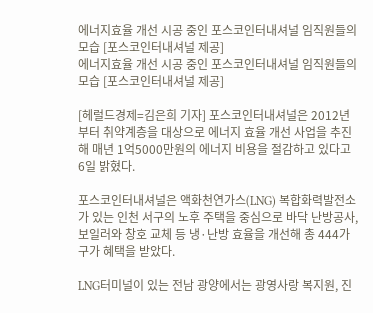에너지효율 개선 시공 중인 포스코인터내셔널 임직원들의 모습 [포스코인터내셔널 제공]
에너지효율 개선 시공 중인 포스코인터내셔널 임직원들의 모습 [포스코인터내셔널 제공]

[헤럴드경제=김은희 기자] 포스코인터내셔널은 2012년부터 취약계층을 대상으로 에너지 효율 개선 사업을 추진해 매년 1억5000만원의 에너지 비용을 절감하고 있다고 6일 밝혔다.

포스코인터내셔널은 액화천연가스(LNG) 복합화력발전소가 있는 인천 서구의 노후 주택을 중심으로 바닥 난방공사, 보일러와 창호 교체 등 냉·난방 효율을 개선해 총 444가구가 혜택을 받았다.

LNG터미널이 있는 전남 광양에서는 광영사랑 복지원, 진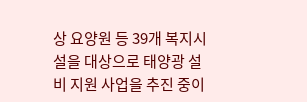상 요양원 등 39개 복지시설을 대상으로 태양광 설비 지원 사업을 추진 중이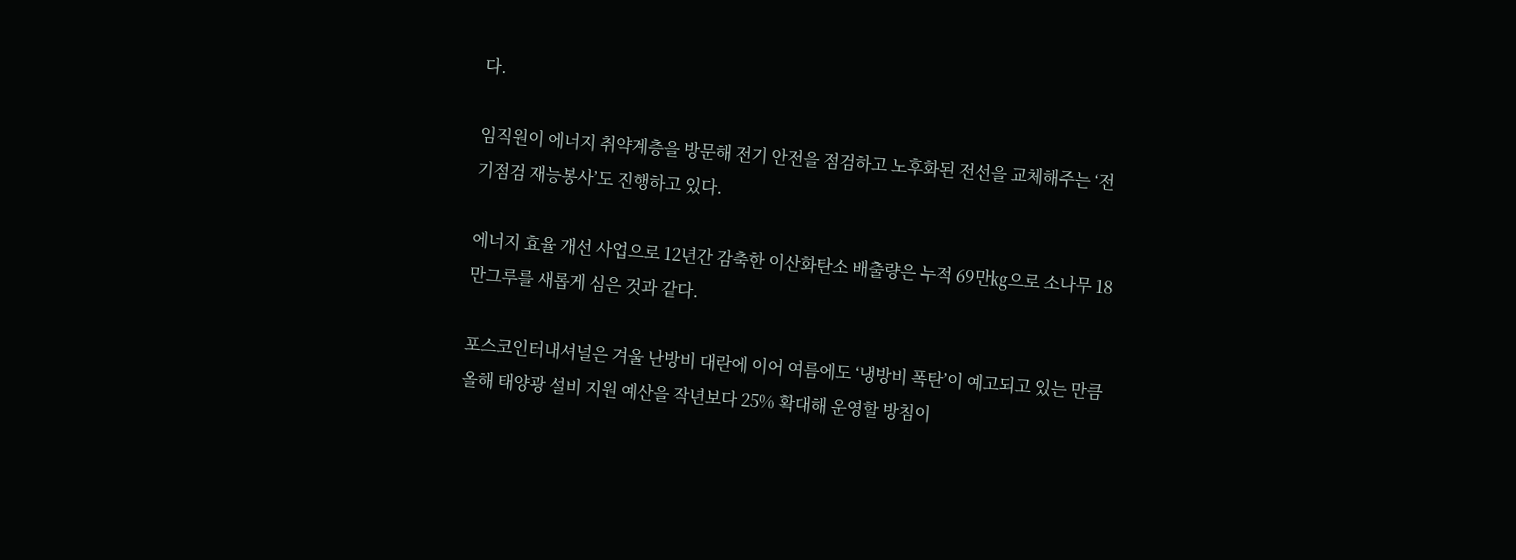다.

임직원이 에너지 취약계층을 방문해 전기 안전을 점검하고 노후화된 전선을 교체해주는 ‘전기점검 재능봉사’도 진행하고 있다.

에너지 효율 개선 사업으로 12년간 감축한 이산화탄소 배출량은 누적 69만㎏으로 소나무 18만그루를 새롭게 심은 것과 같다.

포스코인터내셔널은 겨울 난방비 대란에 이어 여름에도 ‘냉방비 폭탄’이 예고되고 있는 만큼 올해 태양광 설비 지원 예산을 작년보다 25% 확대해 운영할 방침이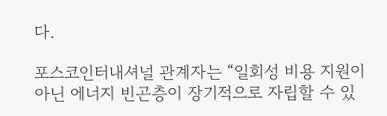다.

포스코인터내셔널 관계자는 “일회성 비용 지원이 아닌 에너지 빈곤층이 장기적으로 자립할 수 있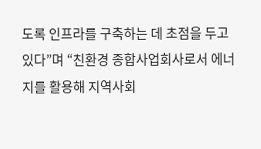도록 인프라를 구축하는 데 초점을 두고 있다”며 “친환경 종합사업회사로서 에너지를 활용해 지역사회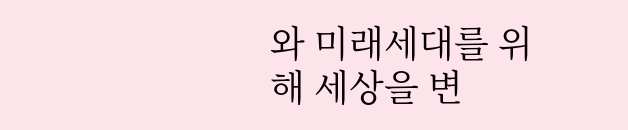와 미래세대를 위해 세상을 변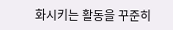화시키는 활동을 꾸준히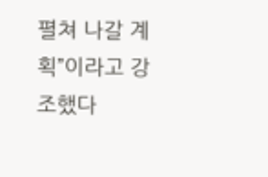펼쳐 나갈 계획”이라고 강조했다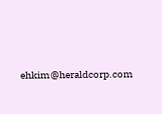ehkim@heraldcorp.com